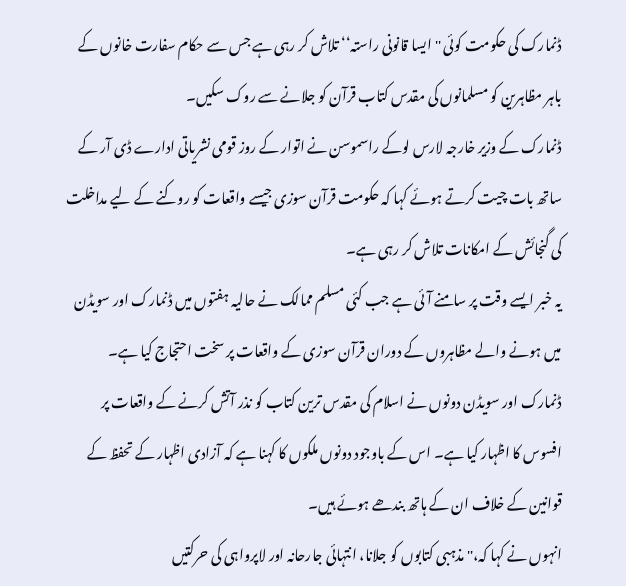ڈنمارک کی حکومت کوئی ''ایسا قانونی راستہ‘‘ تلاش کر رہی ہے جس سے حکام سفارت خانوں کے باہر مظاہرین کو مسلمانوں کی مقدس کتاب قرآن کو جلانے سے روک سکیں۔
ڈنمارک کے وزیر خارجہ لارس لوکے راسموسن نے اتوار کے روز قومی نشریاتی ادارے ڈی آر کے ساتھ بات چیت کرتے ہوئے کہا کہ حکومت قرآن سوزی جیسے واقعات کو روکنے کے لیے مداخلت کی گنجائش کے امکانات تلاش کر رہی ہے۔
یہ خبر ایسے وقت پر سامنے آئی ہے جب کئی مسلم ممالک نے حالیہ ہفتوں میں ڈنمارک اور سویڈن میں ہونے والے مظاہروں کے دوران قرآن سوزی کے واقعات پر سخت احتجاج کیا ہے۔
ڈنمارک اور سویڈن دونوں نے اسلام کی مقدس ترین کتاب کو نذر آتش کرنے کے واقعات پر افسوس کا اظہار کیا ہے۔ اس کے باوجود دونوں ملکوں کا کہنا ہے کہ آزادی اظہار کے تحفظ کے قوانین کے خلاف ان کے ہاتھ بندھے ہوئے ہیں۔
انہوں نے کہا کہ،''مذہبی کتابوں کو جلانا، انتہائی جارحانہ اور لاپرواہی کی حرکتیں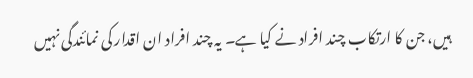ہیں، جن کا ارتکاب چند افراد نے کیا ہے۔ یہ چند افراد ان اقدار کی نمائندگی نہیں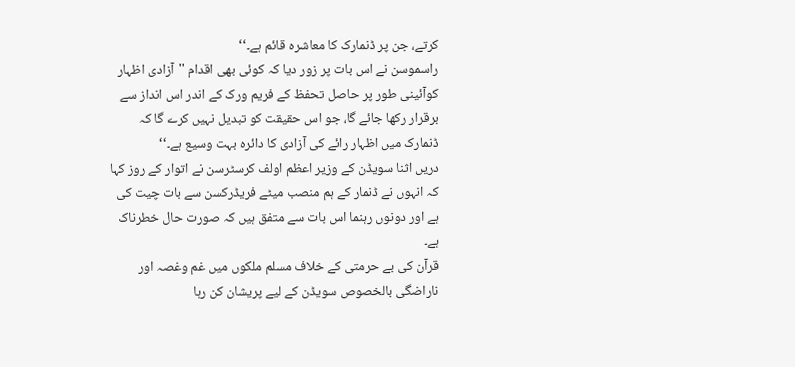کرتے، جن پر ڈنمارک کا معاشرہ قائم ہے۔‘‘
راسموسن نے اس بات پر زور دیا کہ کوئی بھی اقدام ''آزادی اظہار کوآئینی طور پر حاصل تحفظ کے فریم ورک کے اندر اس انداز سے برقرار رکھا جائے گا، جو اس حقیقت کو تبدیل نہیں کرے گا کہ ڈنمارک میں اظہار رائے کی آزادی کا دائرہ بہت وسیع ہے۔‘‘
دریں اثنا سویڈن کے وزیر اعظم اولف کرسٹرسن نے اتوار کے روز کہا کہ انہوں نے ڈنمار کے ہم منصب میٹے فریڈرکسن سے بات چیت کی ہے اور دونوں رہنما اس بات سے متفق ہیں کہ صورت حال خطرناک ہے۔
قرآن کی بے حرمتی کے خلاف مسلم ملکوں میں غم وغصہ اور ناراضگی بالخصوص سویڈن کے لیے پریشان کن رہا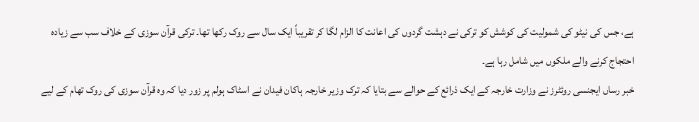ہے، جس کی نیٹو کی شمولیت کی کوشش کو ترکی نے دہشت گردوں کی اعانت کا الزام لگا کر تقریباً ایک سال سے روک رکھا تھا۔ ترکی قرآن سوزی کے خلاف سب سے زیادہ احتجاج کرنے والے ملکوں میں شامل رہا ہے۔
خبر رساں ایجنسی روئٹرز نے وزارت خارجہ کے ایک ذرائع کے حوالے سے بتایا کہ ترک وزیر خارجہ ہاکان فیدان نے اسٹاک ہولم پر زور دیا کہ وہ قرآن سوزی کی روک تھام کے لیے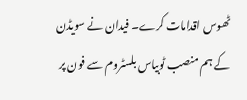ٹھوس اقدامات کرے۔ فیدان نے سویڈن کے ہم منصب ٹوبیاس بلسٹروم سے فون پر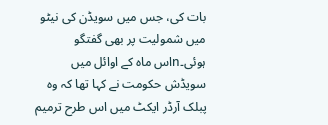بات کی، جس میں سویڈن کی نیٹو میں شمولیت پر بھی گفتگو ہوئی۔nاس ماہ کے اوائل میں سویڈش حکومت نے کہا تھا کہ وہ پبلک آرڈر ایکٹ میں اس طرح ترمیم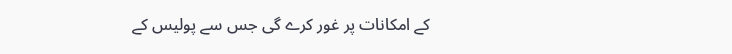کے امکانات پر غور کرے گی جس سے پولیس کے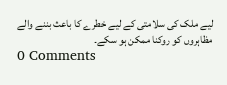لیے ملک کی سلامتی کے لیے خطرے کا باعث بننے والے مظاہروں کو روکنا ممکن ہو سکے۔
0 Comments